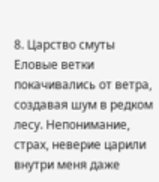8. Царство смуты
Еловые ветки покачивались от ветра, создавая шум в редком лесу. Непонимание, страх, неверие царили внутри меня даже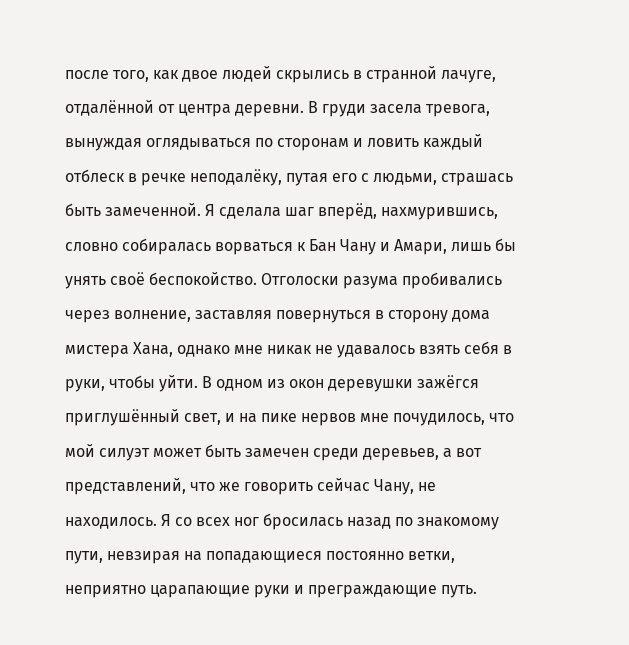после того, как двое людей скрылись в странной лачуге, отдалённой от центра деревни. В груди засела тревога, вынуждая оглядываться по сторонам и ловить каждый отблеск в речке неподалёку, путая его с людьми, страшась быть замеченной. Я сделала шаг вперёд, нахмурившись, словно собиралась ворваться к Бан Чану и Амари, лишь бы унять своё беспокойство. Отголоски разума пробивались через волнение, заставляя повернуться в сторону дома мистера Хана, однако мне никак не удавалось взять себя в руки, чтобы уйти. В одном из окон деревушки зажёгся приглушённый свет, и на пике нервов мне почудилось, что мой силуэт может быть замечен среди деревьев, а вот представлений, что же говорить сейчас Чану, не находилось. Я со всех ног бросилась назад по знакомому пути, невзирая на попадающиеся постоянно ветки, неприятно царапающие руки и преграждающие путь.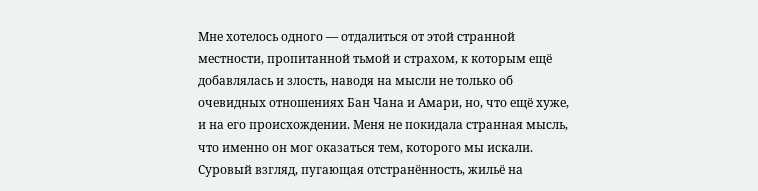Мне хотелось одного — отдалиться от этой странной местности, пропитанной тьмой и страхом, к которым ещё добавлялась и злость, наводя на мысли не только об очевидных отношениях Бан Чана и Амари, но, что ещё хуже, и на его происхождении. Меня не покидала странная мысль, что именно он мог оказаться тем, которого мы искали. Суровый взгляд, пугающая отстранённость, жильё на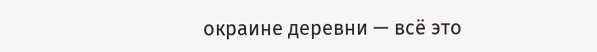окраине деревни — всё это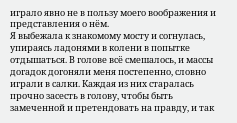играло явно не в пользу моего воображения и представления о нём.
Я выбежала к знакомому мосту и согнулась, упираясь ладонями в колени в попытке отдышаться. В голове всё смешалось, и массы догадок догоняли меня постепенно, словно играли в салки. Каждая из них старалась прочно засесть в голову, чтобы быть замеченной и претендовать на правду, и так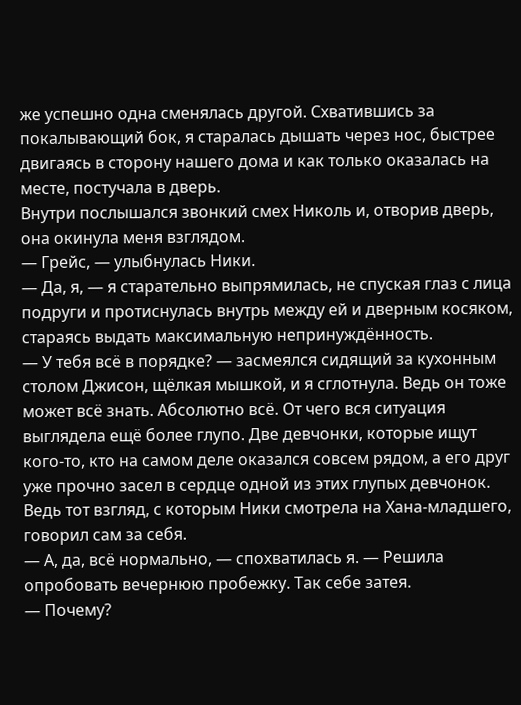же успешно одна сменялась другой. Схватившись за покалывающий бок, я старалась дышать через нос, быстрее двигаясь в сторону нашего дома и как только оказалась на месте, постучала в дверь.
Внутри послышался звонкий смех Николь и, отворив дверь, она окинула меня взглядом.
— Грейс, — улыбнулась Ники.
— Да, я, — я старательно выпрямилась, не спуская глаз с лица подруги и протиснулась внутрь между ей и дверным косяком, стараясь выдать максимальную непринуждённость.
— У тебя всё в порядке? — засмеялся сидящий за кухонным столом Джисон, щёлкая мышкой, и я сглотнула. Ведь он тоже может всё знать. Абсолютно всё. От чего вся ситуация выглядела ещё более глупо. Две девчонки, которые ищут кого-то, кто на самом деле оказался совсем рядом, а его друг уже прочно засел в сердце одной из этих глупых девчонок. Ведь тот взгляд, с которым Ники смотрела на Хана-младшего, говорил сам за себя.
— А, да, всё нормально, — спохватилась я. — Решила опробовать вечернюю пробежку. Так себе затея.
— Почему?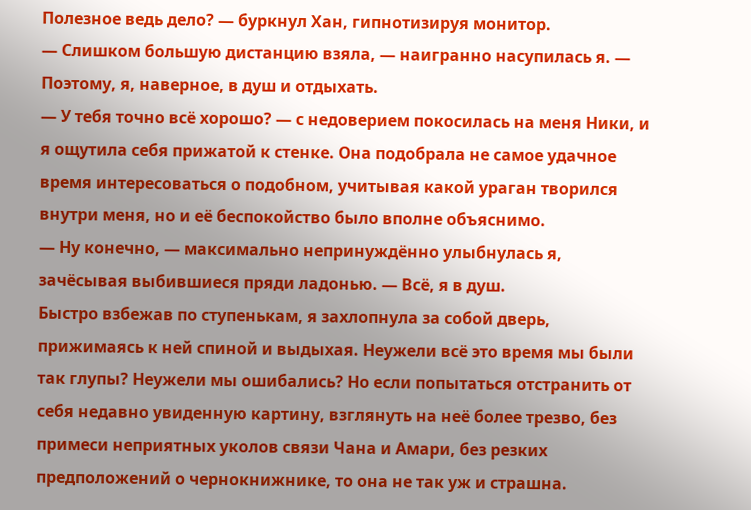Полезное ведь дело? — буркнул Хан, гипнотизируя монитор.
— Слишком большую дистанцию взяла, — наигранно насупилась я. — Поэтому, я, наверное, в душ и отдыхать.
— У тебя точно всё хорошо? — с недоверием покосилась на меня Ники, и я ощутила себя прижатой к стенке. Она подобрала не самое удачное время интересоваться о подобном, учитывая какой ураган творился внутри меня, но и её беспокойство было вполне объяснимо.
— Ну конечно, — максимально непринуждённо улыбнулась я, зачёсывая выбившиеся пряди ладонью. — Всё, я в душ.
Быстро взбежав по ступенькам, я захлопнула за собой дверь, прижимаясь к ней спиной и выдыхая. Неужели всё это время мы были так глупы? Неужели мы ошибались? Но если попытаться отстранить от себя недавно увиденную картину, взглянуть на неё более трезво, без примеси неприятных уколов связи Чана и Амари, без резких предположений о чернокнижнике, то она не так уж и страшна.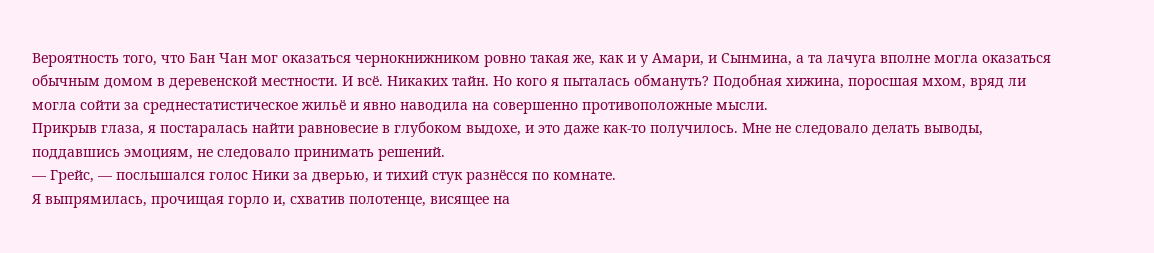Вероятность того, что Бан Чан мог оказаться чернокнижником ровно такая же, как и у Амари, и Сынмина, а та лачуга вполне могла оказаться обычным домом в деревенской местности. И всё. Никаких тайн. Но кого я пыталась обмануть? Подобная хижина, поросшая мхом, вряд ли могла сойти за среднестатистическое жильё и явно наводила на совершенно противоположные мысли.
Прикрыв глаза, я постаралась найти равновесие в глубоком выдохе, и это даже как-то получилось. Мне не следовало делать выводы, поддавшись эмоциям, не следовало принимать решений.
— Грейс, — послышался голос Ники за дверью, и тихий стук разнёсся по комнате.
Я выпрямилась, прочищая горло и, схватив полотенце, висящее на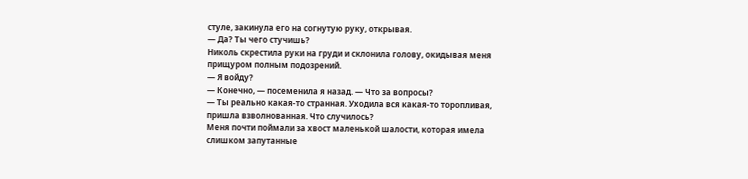стуле, закинула его на согнутую руку, открывая.
— Да? Ты чего стучишь?
Николь скрестила руки на груди и склонила голову, окидывая меня прищуром полным подозрений.
— Я войду?
— Конечно, — посеменила я назад. — Что за вопросы?
— Ты реально какая-то странная. Уходила вся какая-то торопливая, пришла взволнованная. Что случилось?
Меня почти поймали за хвост маленькой шалости, которая имела слишком запутанные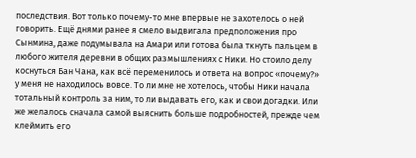последствия. Вот только почему-то мне впервые не захотелось о ней говорить. Ещё днями ранее я смело выдвигала предположения про Сынмина, даже подумывала на Амари или готова была ткнуть пальцем в любого жителя деревни в общих размышлениях с Ники. Но стоило делу коснуться Бан Чана, как всё переменилось и ответа на вопрос «почему?» у меня не находилось вовсе. То ли мне не хотелось, чтобы Ники начала тотальный контроль за ним, то ли выдавать его, как и свои догадки. Или же желалось сначала самой выяснить больше подробностей, прежде чем клеймить его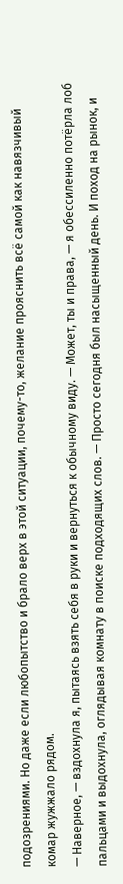подозрениями. Но даже если любопытство и брало верх в этой ситуации, почему-то, желание прояснить всё самой как навязчивый комар жужжало рядом.
— Наверное, — вздохнула я, пытаясь взять себя в руки и вернуться к обычному виду. — Может, ты и права, — я обессиленно потёрла лоб пальцами и выдохнула, оглядывая комнату в поиске подходящих слов. — Просто сегодня был насыщенный день. И поход на рынок, и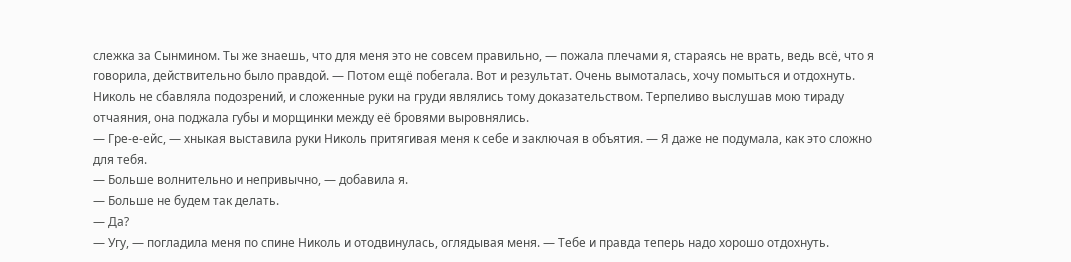слежка за Сынмином. Ты же знаешь, что для меня это не совсем правильно, — пожала плечами я, стараясь не врать, ведь всё, что я говорила, действительно было правдой. — Потом ещё побегала. Вот и результат. Очень вымоталась, хочу помыться и отдохнуть.
Николь не сбавляла подозрений, и сложенные руки на груди являлись тому доказательством. Терпеливо выслушав мою тираду отчаяния, она поджала губы и морщинки между её бровями выровнялись.
— Гре-е-ейс, — хныкая выставила руки Николь притягивая меня к себе и заключая в объятия. — Я даже не подумала, как это сложно для тебя.
— Больше волнительно и непривычно, — добавила я.
— Больше не будем так делать.
— Да?
— Угу, — погладила меня по спине Николь и отодвинулась, оглядывая меня. — Тебе и правда теперь надо хорошо отдохнуть.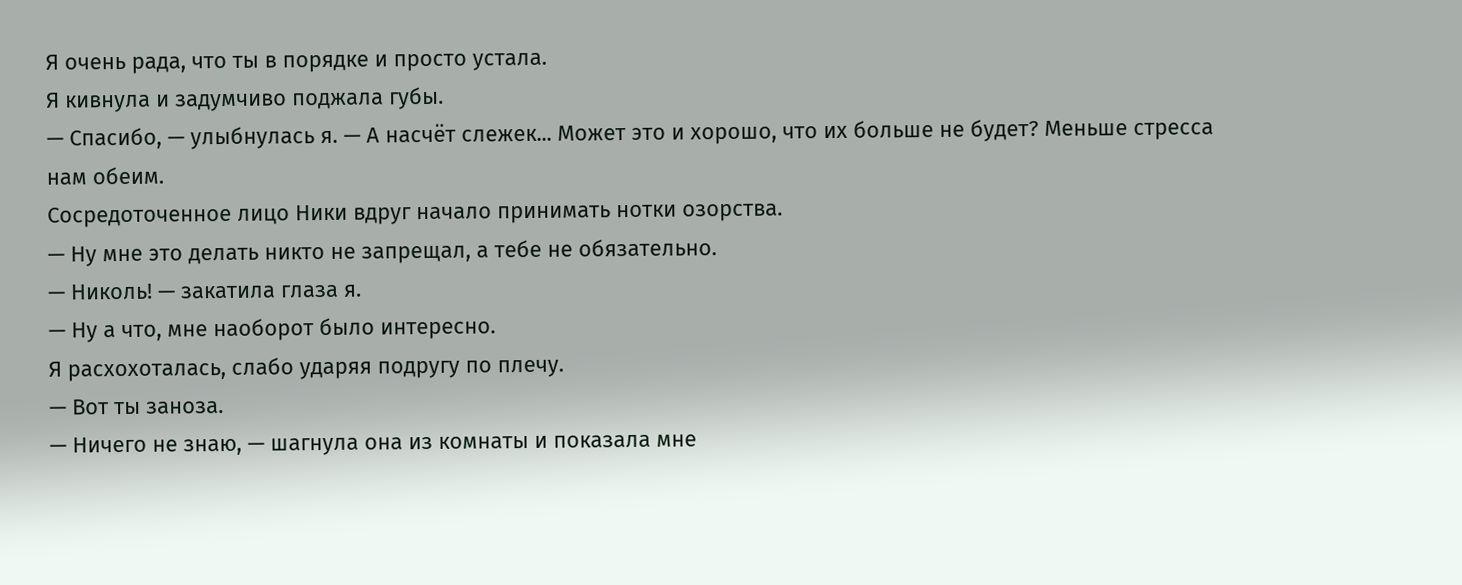Я очень рада, что ты в порядке и просто устала.
Я кивнула и задумчиво поджала губы.
— Спасибо, — улыбнулась я. — А насчёт слежек... Может это и хорошо, что их больше не будет? Меньше стресса нам обеим.
Сосредоточенное лицо Ники вдруг начало принимать нотки озорства.
— Ну мне это делать никто не запрещал, а тебе не обязательно.
— Николь! — закатила глаза я.
— Ну а что, мне наоборот было интересно.
Я расхохоталась, слабо ударяя подругу по плечу.
— Вот ты заноза.
— Ничего не знаю, — шагнула она из комнаты и показала мне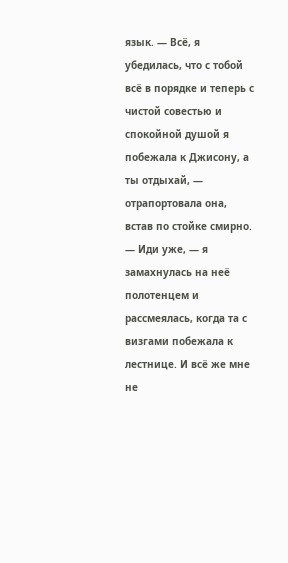язык. — Всё, я убедилась, что с тобой всё в порядке и теперь с чистой совестью и спокойной душой я побежала к Джисону, а ты отдыхай, — отрапортовала она, встав по стойке смирно.
— Иди уже, — я замахнулась на неё полотенцем и рассмеялась, когда та с визгами побежала к лестнице. И всё же мне не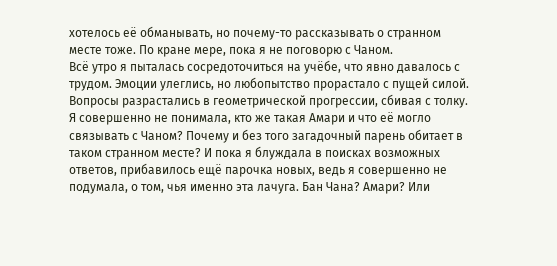хотелось её обманывать, но почему-то рассказывать о странном месте тоже. По кране мере, пока я не поговорю с Чаном.
Всё утро я пыталась сосредоточиться на учёбе, что явно давалось с трудом. Эмоции улеглись, но любопытство прорастало с пущей силой. Вопросы разрастались в геометрической прогрессии, сбивая с толку. Я совершенно не понимала, кто же такая Амари и что её могло связывать с Чаном? Почему и без того загадочный парень обитает в таком странном месте? И пока я блуждала в поисках возможных ответов, прибавилось ещё парочка новых, ведь я совершенно не подумала, о том, чья именно эта лачуга. Бан Чана? Амари? Или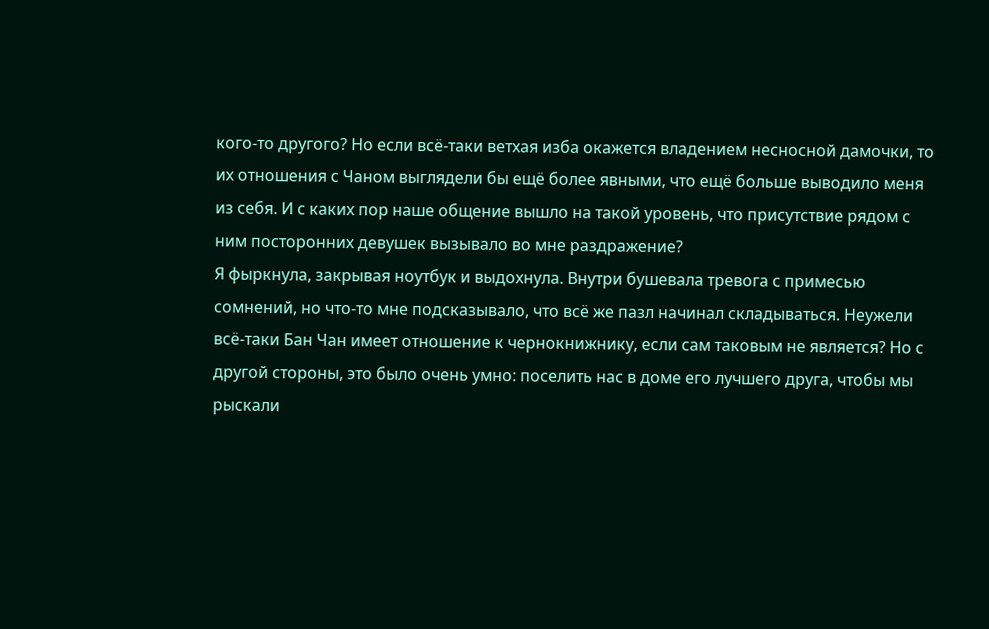кого-то другого? Но если всё-таки ветхая изба окажется владением несносной дамочки, то их отношения с Чаном выглядели бы ещё более явными, что ещё больше выводило меня из себя. И с каких пор наше общение вышло на такой уровень, что присутствие рядом с ним посторонних девушек вызывало во мне раздражение?
Я фыркнула, закрывая ноутбук и выдохнула. Внутри бушевала тревога с примесью сомнений, но что-то мне подсказывало, что всё же пазл начинал складываться. Неужели всё-таки Бан Чан имеет отношение к чернокнижнику, если сам таковым не является? Но с другой стороны, это было очень умно: поселить нас в доме его лучшего друга, чтобы мы рыскали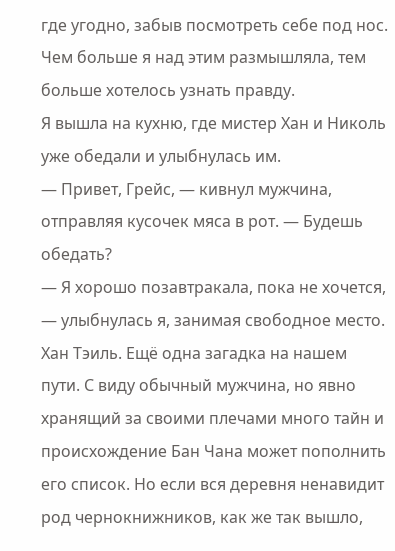где угодно, забыв посмотреть себе под нос. Чем больше я над этим размышляла, тем больше хотелось узнать правду.
Я вышла на кухню, где мистер Хан и Николь уже обедали и улыбнулась им.
— Привет, Грейс, — кивнул мужчина, отправляя кусочек мяса в рот. — Будешь обедать?
— Я хорошо позавтракала, пока не хочется, — улыбнулась я, занимая свободное место.
Хан Тэиль. Ещё одна загадка на нашем пути. С виду обычный мужчина, но явно хранящий за своими плечами много тайн и происхождение Бан Чана может пополнить его список. Но если вся деревня ненавидит род чернокнижников, как же так вышло,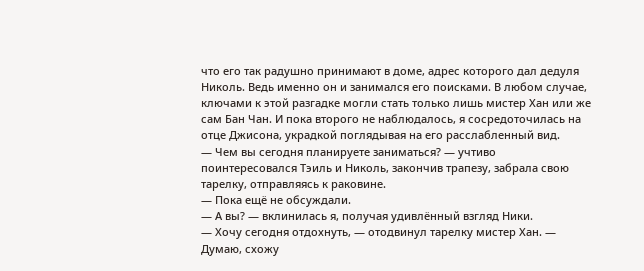что его так радушно принимают в доме, адрес которого дал дедуля Николь. Ведь именно он и занимался его поисками. В любом случае, ключами к этой разгадке могли стать только лишь мистер Хан или же сам Бан Чан. И пока второго не наблюдалось, я сосредоточилась на отце Джисона, украдкой поглядывая на его расслабленный вид.
— Чем вы сегодня планируете заниматься? — учтиво поинтересовался Тэиль и Николь, закончив трапезу, забрала свою тарелку, отправляясь к раковине.
— Пока ещё не обсуждали.
— А вы? — вклинилась я, получая удивлённый взгляд Ники.
— Хочу сегодня отдохнуть, — отодвинул тарелку мистер Хан. — Думаю, схожу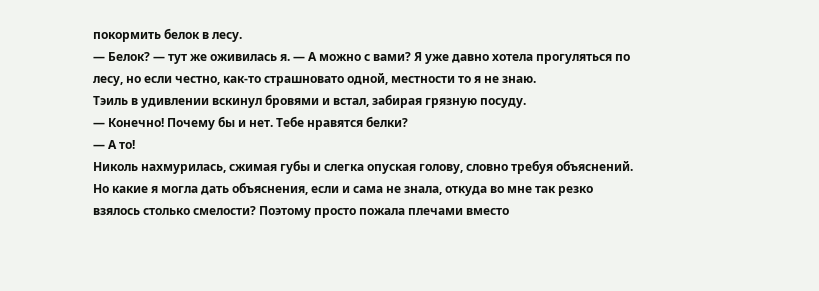покормить белок в лесу.
— Белок? — тут же оживилась я. — А можно с вами? Я уже давно хотела прогуляться по лесу, но если честно, как-то страшновато одной, местности то я не знаю.
Тэиль в удивлении вскинул бровями и встал, забирая грязную посуду.
— Конечно! Почему бы и нет. Тебе нравятся белки?
— А то!
Николь нахмурилась, сжимая губы и слегка опуская голову, словно требуя объяснений. Но какие я могла дать объяснения, если и сама не знала, откуда во мне так резко взялось столько смелости? Поэтому просто пожала плечами вместо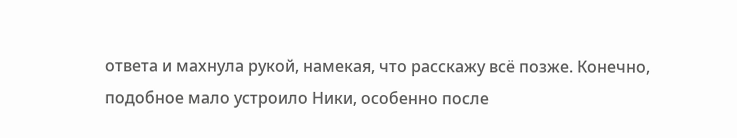ответа и махнула рукой, намекая, что расскажу всё позже. Конечно, подобное мало устроило Ники, особенно после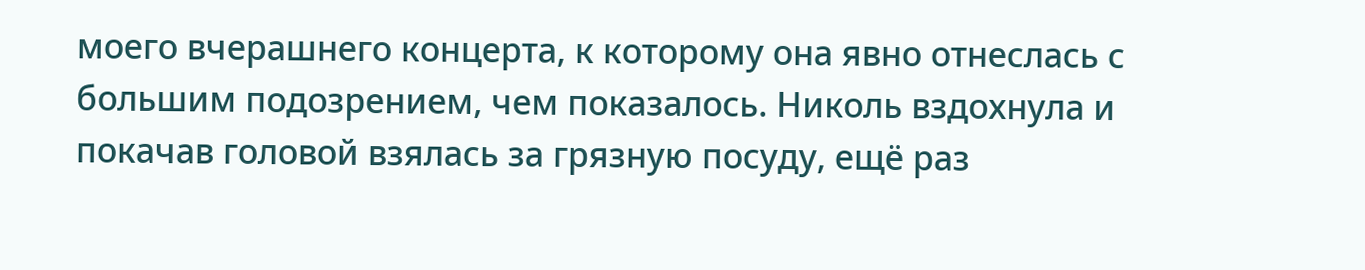моего вчерашнего концерта, к которому она явно отнеслась с большим подозрением, чем показалось. Николь вздохнула и покачав головой взялась за грязную посуду, ещё раз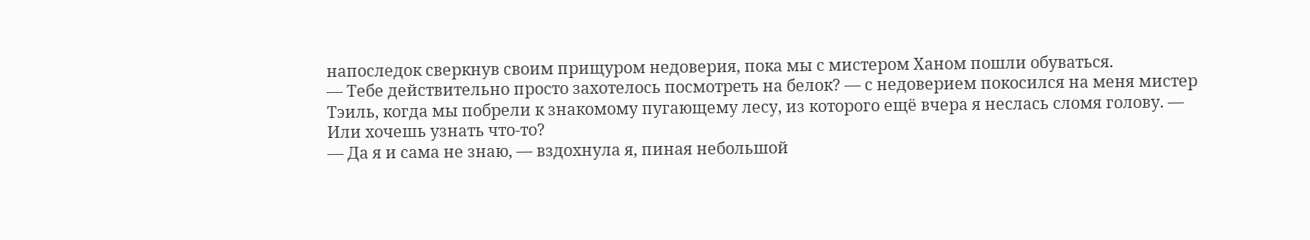напоследок сверкнув своим прищуром недоверия, пока мы с мистером Ханом пошли обуваться.
— Тебе действительно просто захотелось посмотреть на белок? — с недоверием покосился на меня мистер Тэиль, когда мы побрели к знакомому пугающему лесу, из которого ещё вчера я неслась сломя голову. — Или хочешь узнать что-то?
— Да я и сама не знаю, — вздохнула я, пиная небольшой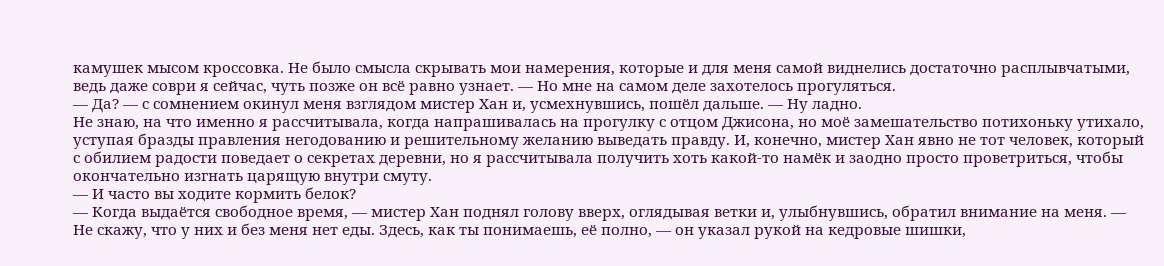камушек мысом кроссовка. Не было смысла скрывать мои намерения, которые и для меня самой виднелись достаточно расплывчатыми, ведь даже соври я сейчас, чуть позже он всё равно узнает. — Но мне на самом деле захотелось прогуляться.
— Да? — с сомнением окинул меня взглядом мистер Хан и, усмехнувшись, пошёл дальше. — Ну ладно.
Не знаю, на что именно я рассчитывала, когда напрашивалась на прогулку с отцом Джисона, но моё замешательство потихоньку утихало, уступая бразды правления негодованию и решительному желанию выведать правду. И, конечно, мистер Хан явно не тот человек, который с обилием радости поведает о секретах деревни, но я рассчитывала получить хоть какой-то намёк и заодно просто проветриться, чтобы окончательно изгнать царящую внутри смуту.
— И часто вы ходите кормить белок?
— Когда выдаётся свободное время, — мистер Хан поднял голову вверх, оглядывая ветки и, улыбнувшись, обратил внимание на меня. — Не скажу, что у них и без меня нет еды. Здесь, как ты понимаешь, её полно, — он указал рукой на кедровые шишки,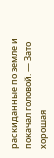раскиданные по земле и покачал головой. — Зато хорошая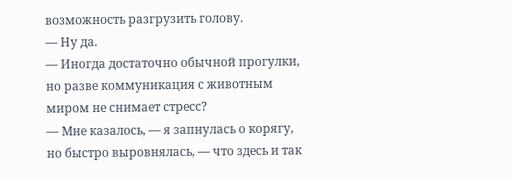возможность разгрузить голову.
— Ну да.
— Иногда достаточно обычной прогулки, но разве коммуникация с животным миром не снимает стресс?
— Мне казалось, — я запнулась о корягу, но быстро выровнялась, — что здесь и так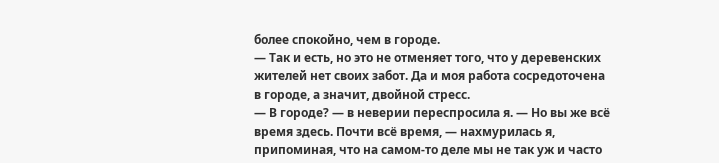более спокойно, чем в городе.
— Так и есть, но это не отменяет того, что у деревенских жителей нет своих забот. Да и моя работа сосредоточена в городе, а значит, двойной стресс.
— В городе? — в неверии переспросила я. — Но вы же всё время здесь. Почти всё время, — нахмурилась я, припоминая, что на самом-то деле мы не так уж и часто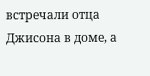встречали отца Джисона в доме, а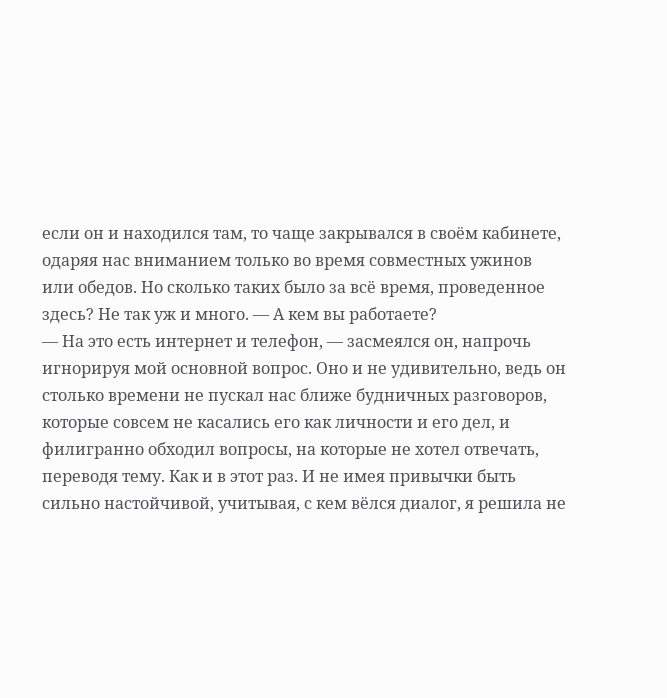если он и находился там, то чаще закрывался в своём кабинете, одаряя нас вниманием только во время совместных ужинов или обедов. Но сколько таких было за всё время, проведенное здесь? Не так уж и много. — А кем вы работаете?
— На это есть интернет и телефон, — засмеялся он, напрочь игнорируя мой основной вопрос. Оно и не удивительно, ведь он столько времени не пускал нас ближе будничных разговоров, которые совсем не касались его как личности и его дел, и филигранно обходил вопросы, на которые не хотел отвечать, переводя тему. Как и в этот раз. И не имея привычки быть сильно настойчивой, учитывая, с кем вёлся диалог, я решила не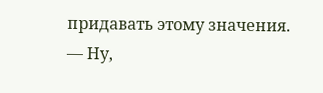придавать этому значения.
— Ну,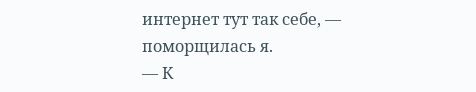интернет тут так себе, — поморщилась я.
— К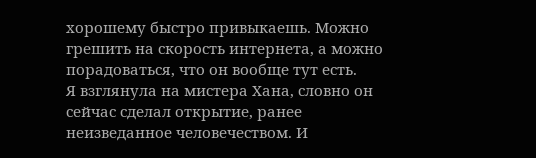хорошему быстро привыкаешь. Можно грешить на скорость интернета, а можно порадоваться, что он вообще тут есть.
Я взглянула на мистера Хана, словно он сейчас сделал открытие, ранее неизведанное человечеством. И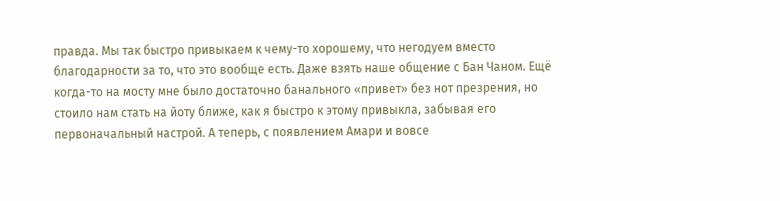правда. Мы так быстро привыкаем к чему-то хорошему, что негодуем вместо благодарности за то, что это вообще есть. Даже взять наше общение с Бан Чаном. Ещё когда-то на мосту мне было достаточно банального «привет» без нот презрения, но стоило нам стать на йоту ближе, как я быстро к этому привыкла, забывая его первоначальный настрой. А теперь, с появлением Амари и вовсе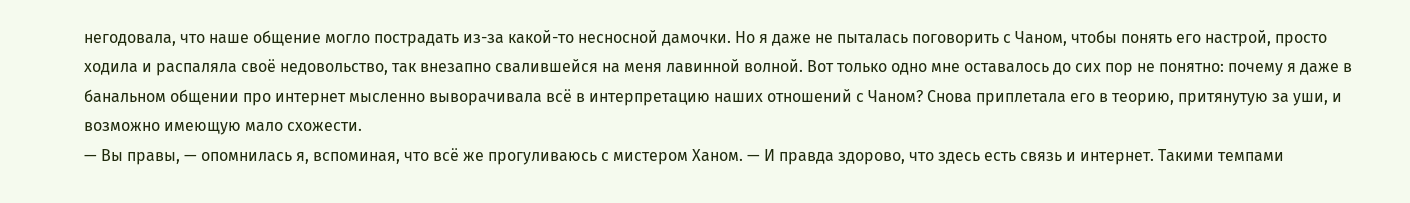негодовала, что наше общение могло пострадать из-за какой-то несносной дамочки. Но я даже не пыталась поговорить с Чаном, чтобы понять его настрой, просто ходила и распаляла своё недовольство, так внезапно свалившейся на меня лавинной волной. Вот только одно мне оставалось до сих пор не понятно: почему я даже в банальном общении про интернет мысленно выворачивала всё в интерпретацию наших отношений с Чаном? Снова приплетала его в теорию, притянутую за уши, и возможно имеющую мало схожести.
— Вы правы, — опомнилась я, вспоминая, что всё же прогуливаюсь с мистером Ханом. — И правда здорово, что здесь есть связь и интернет. Такими темпами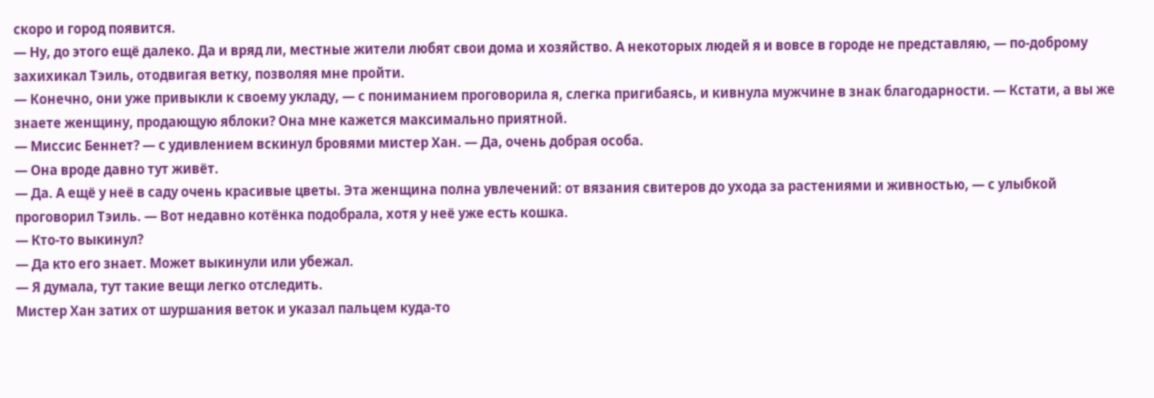скоро и город появится.
— Ну, до этого ещё далеко. Да и вряд ли, местные жители любят свои дома и хозяйство. А некоторых людей я и вовсе в городе не представляю, — по-доброму захихикал Тэиль, отодвигая ветку, позволяя мне пройти.
— Конечно, они уже привыкли к своему укладу, — с пониманием проговорила я, слегка пригибаясь, и кивнула мужчине в знак благодарности. — Кстати, а вы же знаете женщину, продающую яблоки? Она мне кажется максимально приятной.
— Миссис Беннет? — с удивлением вскинул бровями мистер Хан. — Да, очень добрая особа.
— Она вроде давно тут живёт.
— Да. А ещё у неё в саду очень красивые цветы. Эта женщина полна увлечений: от вязания свитеров до ухода за растениями и живностью, — с улыбкой проговорил Тэиль. — Вот недавно котёнка подобрала, хотя у неё уже есть кошка.
— Кто-то выкинул?
— Да кто его знает. Может выкинули или убежал.
— Я думала, тут такие вещи легко отследить.
Мистер Хан затих от шуршания веток и указал пальцем куда-то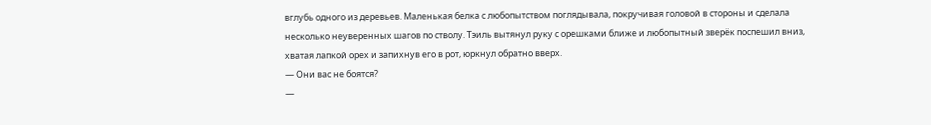вглубь одного из деревьев. Маленькая белка с любопытством поглядывала, покручивая головой в стороны и сделала несколько неуверенных шагов по стволу. Тэиль вытянул руку с орешками ближе и любопытный зверёк поспешил вниз, хватая лапкой орех и запихнув его в рот, юркнул обратно вверх.
— Они вас не боятся?
—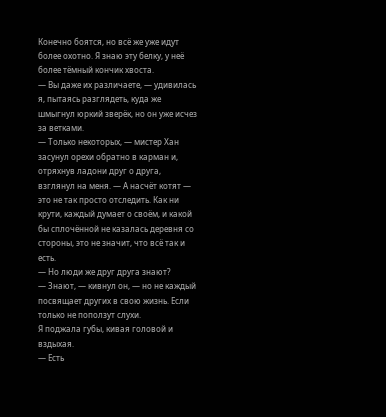Конечно боятся, но всё же уже идут более охотно. Я знаю эту белку, у неё более тёмный кончик хвоста.
— Вы даже их различаете, — удивилась я, пытаясь разглядеть, куда же шмыгнул юркий зверёк, но он уже исчез за ветками.
— Только некоторых, — мистер Хан засунул орехи обратно в карман и, отряхнув ладони друг о друга, взглянул на меня. — А насчёт котят — это не так просто отследить. Как ни крути, каждый думает о своём, и какой бы сплочённой не казалась деревня со стороны, это не значит, что всё так и есть.
— Но люди же друг друга знают?
— Знают, — кивнул он, — но не каждый посвящает других в свою жизнь. Если только не поползут слухи.
Я поджала губы, кивая головой и вздыхая.
— Есть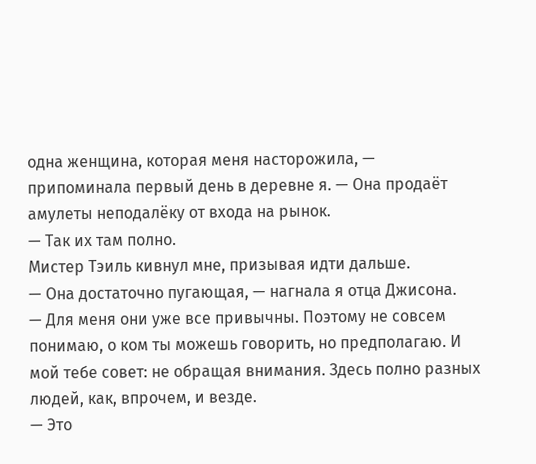одна женщина, которая меня насторожила, — припоминала первый день в деревне я. — Она продаёт амулеты неподалёку от входа на рынок.
— Так их там полно.
Мистер Тэиль кивнул мне, призывая идти дальше.
— Она достаточно пугающая, — нагнала я отца Джисона.
— Для меня они уже все привычны. Поэтому не совсем понимаю, о ком ты можешь говорить, но предполагаю. И мой тебе совет: не обращая внимания. Здесь полно разных людей, как, впрочем, и везде.
— Это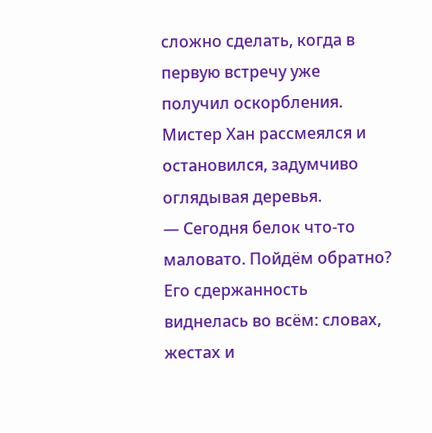сложно сделать, когда в первую встречу уже получил оскорбления.
Мистер Хан рассмеялся и остановился, задумчиво оглядывая деревья.
— Сегодня белок что-то маловато. Пойдём обратно?
Его сдержанность виднелась во всём: словах, жестах и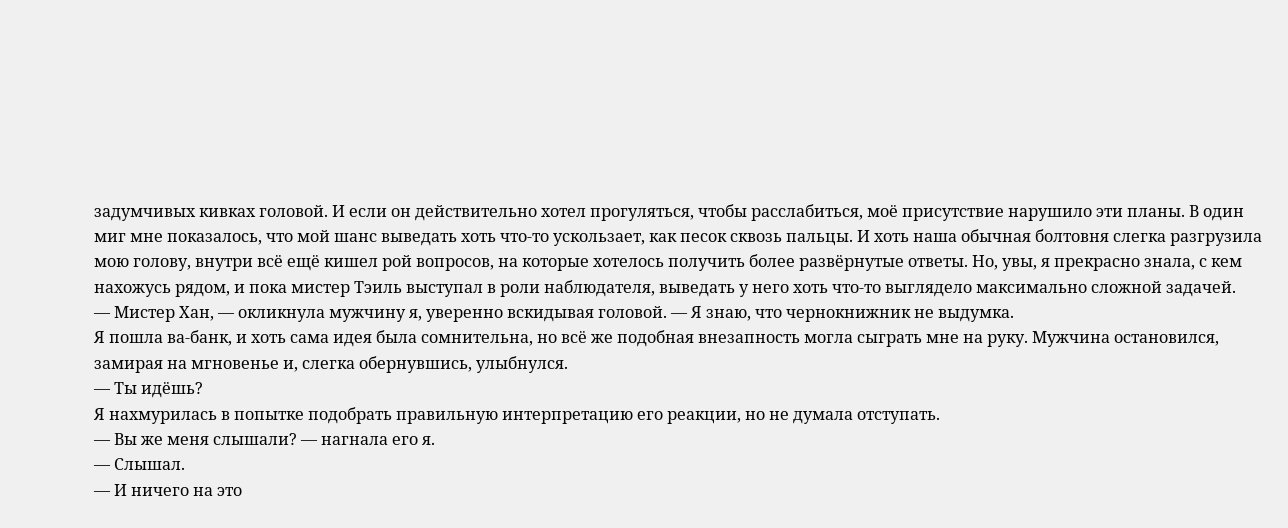задумчивых кивках головой. И если он действительно хотел прогуляться, чтобы расслабиться, моё присутствие нарушило эти планы. В один миг мне показалось, что мой шанс выведать хоть что-то ускользает, как песок сквозь пальцы. И хоть наша обычная болтовня слегка разгрузила мою голову, внутри всё ещё кишел рой вопросов, на которые хотелось получить более развёрнутые ответы. Но, увы, я прекрасно знала, с кем нахожусь рядом, и пока мистер Тэиль выступал в роли наблюдателя, выведать у него хоть что-то выглядело максимально сложной задачей.
— Мистер Хан, — окликнула мужчину я, уверенно вскидывая головой. — Я знаю, что чернокнижник не выдумка.
Я пошла ва-банк, и хоть сама идея была сомнительна, но всё же подобная внезапность могла сыграть мне на руку. Мужчина остановился, замирая на мгновенье и, слегка обернувшись, улыбнулся.
— Ты идёшь?
Я нахмурилась в попытке подобрать правильную интерпретацию его реакции, но не думала отступать.
— Вы же меня слышали? — нагнала его я.
— Слышал.
— И ничего на это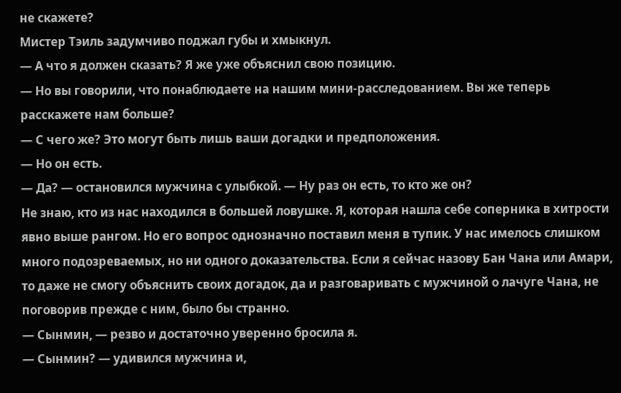не скажете?
Мистер Тэиль задумчиво поджал губы и хмыкнул.
— А что я должен сказать? Я же уже объяснил свою позицию.
— Но вы говорили, что понаблюдаете на нашим мини-расследованием. Вы же теперь расскажете нам больше?
— С чего же? Это могут быть лишь ваши догадки и предположения.
— Но он есть.
— Да? — остановился мужчина с улыбкой. — Ну раз он есть, то кто же он?
Не знаю, кто из нас находился в большей ловушке. Я, которая нашла себе соперника в хитрости явно выше рангом. Но его вопрос однозначно поставил меня в тупик. У нас имелось слишком много подозреваемых, но ни одного доказательства. Если я сейчас назову Бан Чана или Амари, то даже не смогу объяснить своих догадок, да и разговаривать с мужчиной о лачуге Чана, не поговорив прежде с ним, было бы странно.
— Сынмин, — резво и достаточно уверенно бросила я.
— Сынмин? — удивился мужчина и,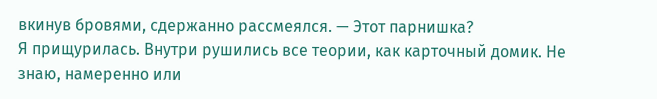вкинув бровями, сдержанно рассмеялся. — Этот парнишка?
Я прищурилась. Внутри рушились все теории, как карточный домик. Не знаю, намеренно или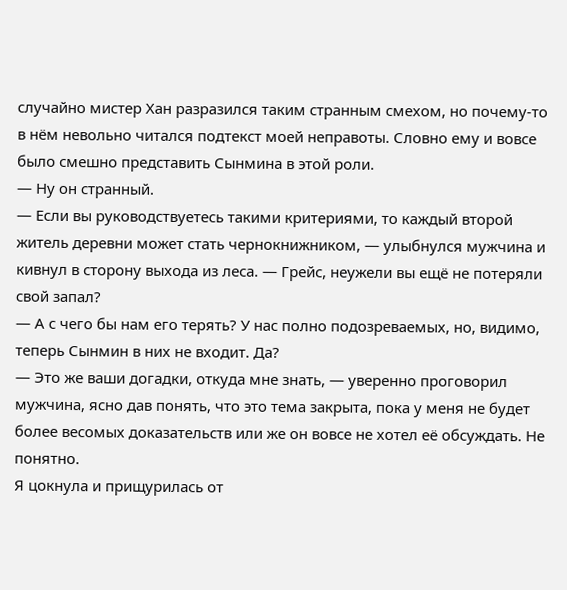случайно мистер Хан разразился таким странным смехом, но почему-то в нём невольно читался подтекст моей неправоты. Словно ему и вовсе было смешно представить Сынмина в этой роли.
— Ну он странный.
— Если вы руководствуетесь такими критериями, то каждый второй житель деревни может стать чернокнижником, — улыбнулся мужчина и кивнул в сторону выхода из леса. — Грейс, неужели вы ещё не потеряли свой запал?
— А с чего бы нам его терять? У нас полно подозреваемых, но, видимо, теперь Сынмин в них не входит. Да?
— Это же ваши догадки, откуда мне знать, — уверенно проговорил мужчина, ясно дав понять, что это тема закрыта, пока у меня не будет более весомых доказательств или же он вовсе не хотел её обсуждать. Не понятно.
Я цокнула и прищурилась от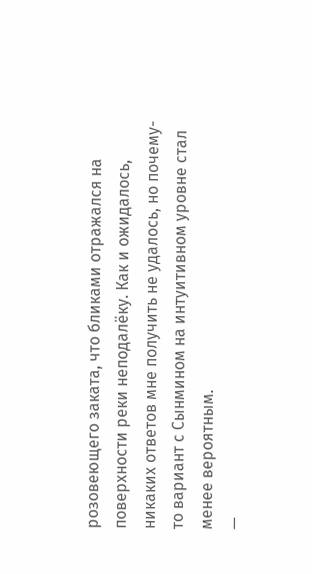розовеющего заката, что бликами отражался на поверхности реки неподалёку. Как и ожидалось, никаких ответов мне получить не удалось, но почему-то вариант с Сынмином на интуитивном уровне стал менее вероятным.
—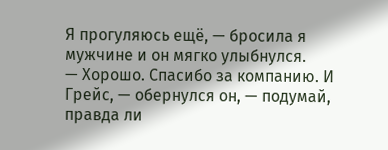Я прогуляюсь ещё, — бросила я мужчине и он мягко улыбнулся.
— Хорошо. Спасибо за компанию. И Грейс, — обернулся он, — подумай, правда ли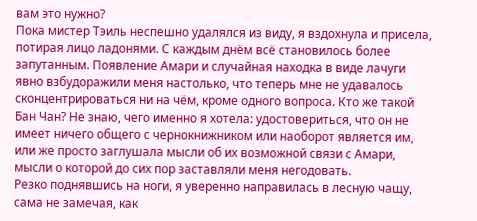вам это нужно?
Пока мистер Тэиль неспешно удалялся из виду, я вздохнула и присела, потирая лицо ладонями. С каждым днём всё становилось более запутанным. Появление Амари и случайная находка в виде лачуги явно взбудоражили меня настолько, что теперь мне не удавалось сконцентрироваться ни на чём, кроме одного вопроса. Кто же такой Бан Чан? Не знаю, чего именно я хотела: удостовериться, что он не имеет ничего общего с чернокнижником или наоборот является им, или же просто заглушала мысли об их возможной связи с Амари, мысли о которой до сих пор заставляли меня негодовать.
Резко поднявшись на ноги, я уверенно направилась в лесную чащу, сама не замечая, как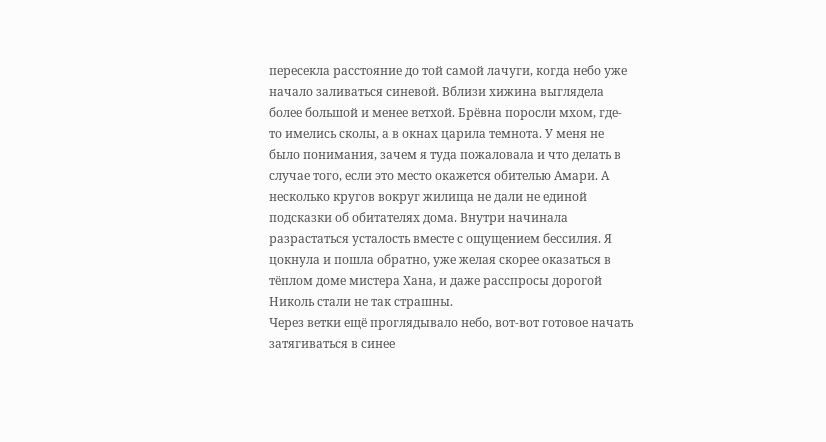пересекла расстояние до той самой лачуги, когда небо уже начало заливаться синевой. Вблизи хижина выглядела более большой и менее ветхой. Брёвна поросли мхом, где-то имелись сколы, а в окнах царила темнота. У меня не было понимания, зачем я туда пожаловала и что делать в случае того, если это место окажется обителью Амари. А несколько кругов вокруг жилища не дали не единой подсказки об обитателях дома. Внутри начинала разрастаться усталость вместе с ощущением бессилия. Я цокнула и пошла обратно, уже желая скорее оказаться в тёплом доме мистера Хана, и даже расспросы дорогой Николь стали не так страшны.
Через ветки ещё проглядывало небо, вот-вот готовое начать затягиваться в синее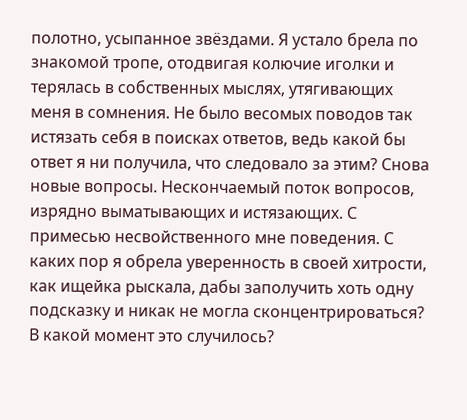полотно, усыпанное звёздами. Я устало брела по знакомой тропе, отодвигая колючие иголки и терялась в собственных мыслях, утягивающих меня в сомнения. Не было весомых поводов так истязать себя в поисках ответов, ведь какой бы ответ я ни получила, что следовало за этим? Снова новые вопросы. Нескончаемый поток вопросов, изрядно выматывающих и истязающих. С примесью несвойственного мне поведения. С каких пор я обрела уверенность в своей хитрости, как ищейка рыскала, дабы заполучить хоть одну подсказку и никак не могла сконцентрироваться? В какой момент это случилось?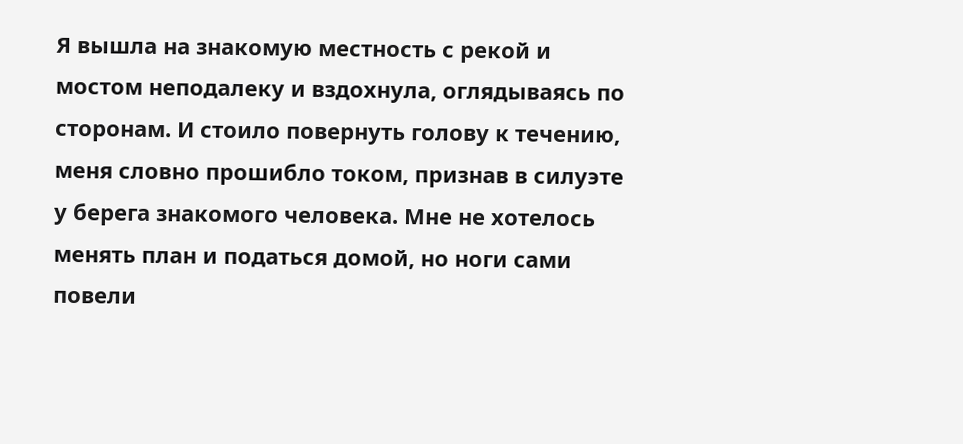Я вышла на знакомую местность с рекой и мостом неподалеку и вздохнула, оглядываясь по сторонам. И стоило повернуть голову к течению, меня словно прошибло током, признав в силуэте у берега знакомого человека. Мне не хотелось менять план и податься домой, но ноги сами повели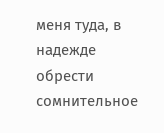меня туда, в надежде обрести сомнительное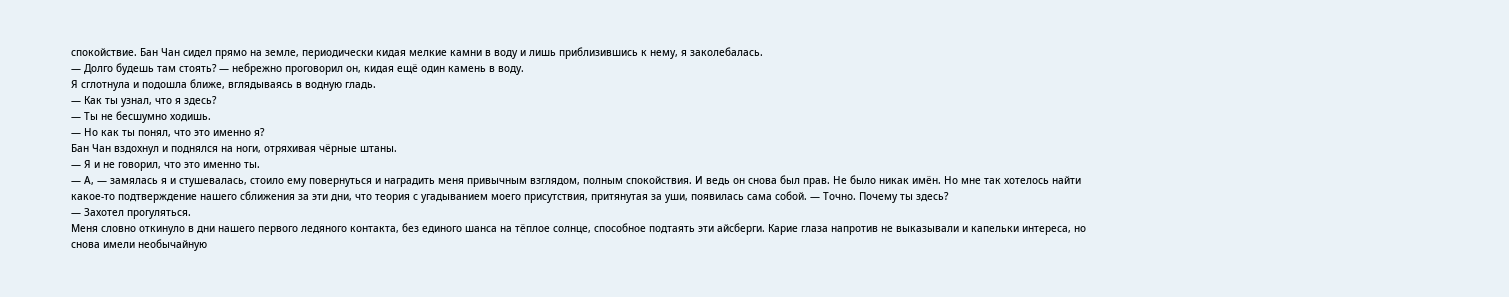спокойствие. Бан Чан сидел прямо на земле, периодически кидая мелкие камни в воду и лишь приблизившись к нему, я заколебалась.
— Долго будешь там стоять? — небрежно проговорил он, кидая ещё один камень в воду.
Я сглотнула и подошла ближе, вглядываясь в водную гладь.
— Как ты узнал, что я здесь?
— Ты не бесшумно ходишь.
— Но как ты понял, что это именно я?
Бан Чан вздохнул и поднялся на ноги, отряхивая чёрные штаны.
— Я и не говорил, что это именно ты.
— А, — замялась я и стушевалась, стоило ему повернуться и наградить меня привычным взглядом, полным спокойствия. И ведь он снова был прав. Не было никак имён. Но мне так хотелось найти какое-то подтверждение нашего сближения за эти дни, что теория с угадыванием моего присутствия, притянутая за уши, появилась сама собой. — Точно. Почему ты здесь?
— Захотел прогуляться.
Меня словно откинуло в дни нашего первого ледяного контакта, без единого шанса на тёплое солнце, способное подтаять эти айсберги. Карие глаза напротив не выказывали и капельки интереса, но снова имели необычайную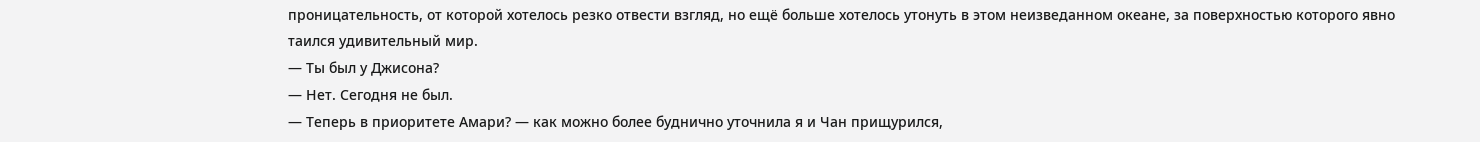проницательность, от которой хотелось резко отвести взгляд, но ещё больше хотелось утонуть в этом неизведанном океане, за поверхностью которого явно таился удивительный мир.
— Ты был у Джисона?
— Нет. Сегодня не был.
— Теперь в приоритете Амари? — как можно более буднично уточнила я и Чан прищурился,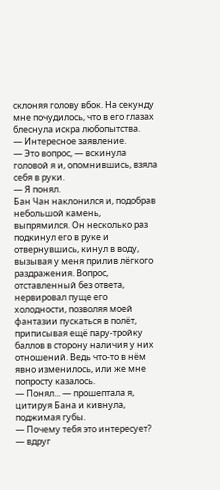склоняя голову вбок. На секунду мне почудилось, что в его глазах блеснула искра любопытства.
— Интересное заявление.
— Это вопрос, — вскинула головой я и, опомнившись, взяла себя в руки.
— Я понял.
Бан Чан наклонился и, подобрав небольшой камень, выпрямился. Он несколько раз подкинул его в руке и отвернувшись, кинул в воду, вызывая у меня прилив лёгкого раздражения. Вопрос, отставленный без ответа, нервировал пуще его холодности, позволяя моей фантазии пускаться в полёт, приписывая ещё пару-тройку баллов в сторону наличия у них отношений. Ведь что-то в нём явно изменилось, или же мне попросту казалось.
— Понял... — прошептала я, цитируя Бана и кивнула, поджимая губы.
— Почему тебя это интересует? — вдруг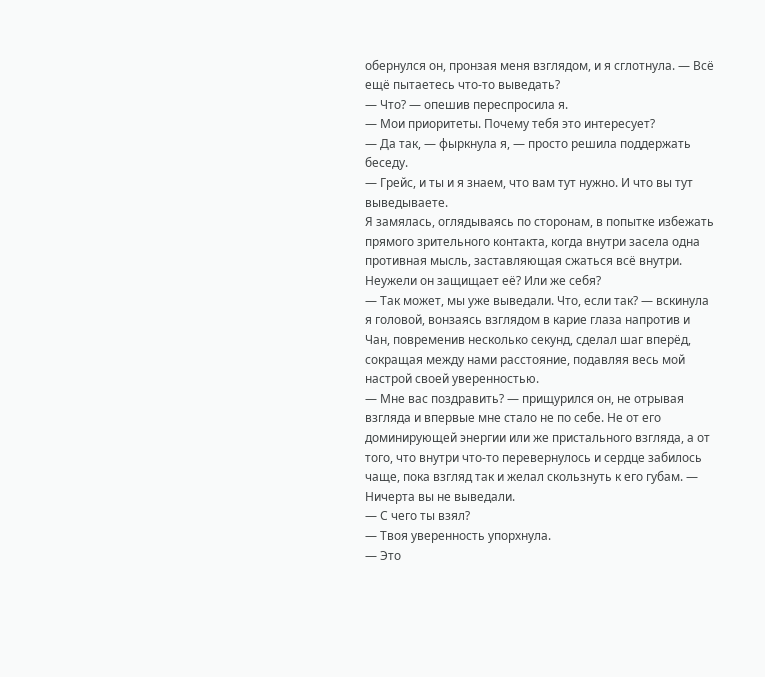обернулся он, пронзая меня взглядом, и я сглотнула. — Всё ещё пытаетесь что-то выведать?
— Что? — опешив переспросила я.
— Мои приоритеты. Почему тебя это интересует?
— Да так, — фыркнула я, — просто решила поддержать беседу.
— Грейс, и ты и я знаем, что вам тут нужно. И что вы тут выведываете.
Я замялась, оглядываясь по сторонам, в попытке избежать прямого зрительного контакта, когда внутри засела одна противная мысль, заставляющая сжаться всё внутри. Неужели он защищает её? Или же себя?
— Так может, мы уже выведали. Что, если так? — вскинула я головой, вонзаясь взглядом в карие глаза напротив и Чан, повременив несколько секунд, сделал шаг вперёд, сокращая между нами расстояние, подавляя весь мой настрой своей уверенностью.
— Мне вас поздравить? — прищурился он, не отрывая взгляда и впервые мне стало не по себе. Не от его доминирующей энергии или же пристального взгляда, а от того, что внутри что-то перевернулось и сердце забилось чаще, пока взгляд так и желал скользнуть к его губам. — Ничерта вы не выведали.
— С чего ты взял?
— Твоя уверенность упорхнула.
— Это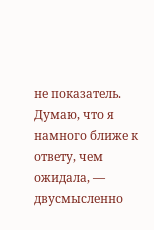не показатель. Думаю, что я намного ближе к ответу, чем ожидала, — двусмысленно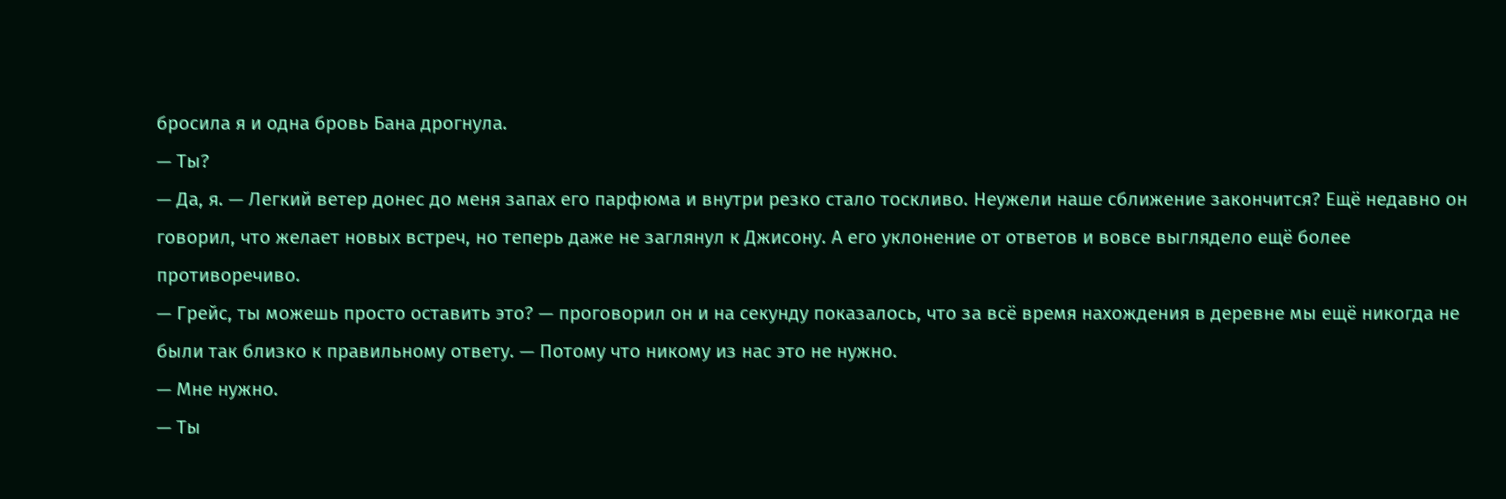бросила я и одна бровь Бана дрогнула.
— Ты?
— Да, я. — Легкий ветер донес до меня запах его парфюма и внутри резко стало тоскливо. Неужели наше сближение закончится? Ещё недавно он говорил, что желает новых встреч, но теперь даже не заглянул к Джисону. А его уклонение от ответов и вовсе выглядело ещё более противоречиво.
— Грейс, ты можешь просто оставить это? — проговорил он и на секунду показалось, что за всё время нахождения в деревне мы ещё никогда не были так близко к правильному ответу. — Потому что никому из нас это не нужно.
— Мне нужно.
— Ты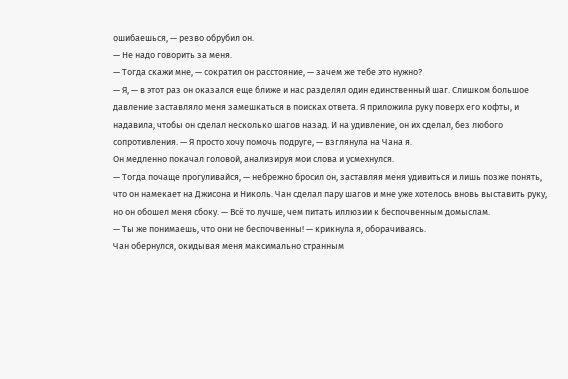ошибаешься, — резво обрубил он.
— Не надо говорить за меня.
— Тогда скажи мне, — сократил он расстояние, — зачем же тебе это нужно?
— Я, — в этот раз он оказался еще ближе и нас разделял один единственный шаг. Слишком большое давление заставляло меня замешкаться в поисках ответа. Я приложила руку поверх его кофты, и надавила, чтобы он сделал несколько шагов назад. И на удивление, он их сделал, без любого сопротивления. — Я просто хочу помочь подруге, — взглянула на Чана я.
Он медленно покачал головой, анализируя мои слова и усмехнулся.
— Тогда почаще прогуливайся, — небрежно бросил он, заставляя меня удивиться и лишь позже понять, что он намекает на Джисона и Николь. Чан сделал пару шагов и мне уже хотелось вновь выставить руку, но он обошел меня сбоку. — Всё то лучше, чем питать иллюзии к беспочвенным домыслам.
— Ты же понимаешь, что они не беспочвенны! — крикнула я, оборачиваясь.
Чан обернулся, окидывая меня максимально странным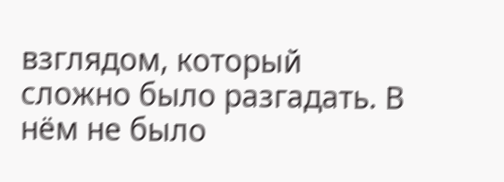взглядом, который сложно было разгадать. В нём не было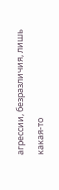агрессии, безразличия, лишь какая-то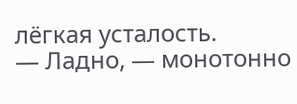лёгкая усталость.
— Ладно, — монотонно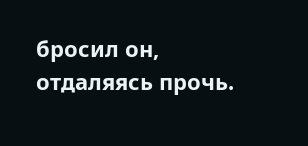бросил он, отдаляясь прочь.